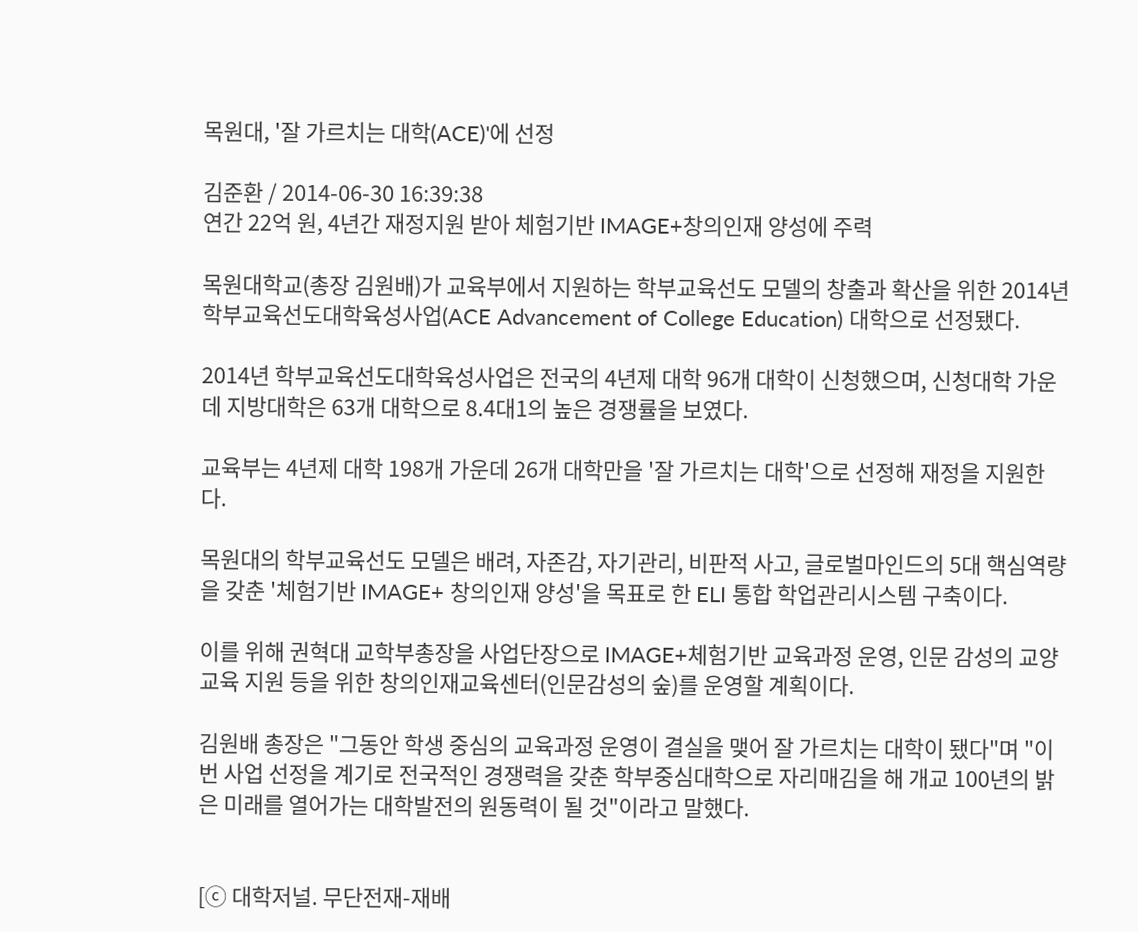목원대, '잘 가르치는 대학(ACE)'에 선정

김준환 / 2014-06-30 16:39:38
연간 22억 원, 4년간 재정지원 받아 체험기반 IMAGE+창의인재 양성에 주력

목원대학교(총장 김원배)가 교육부에서 지원하는 학부교육선도 모델의 창출과 확산을 위한 2014년 학부교육선도대학육성사업(ACE Advancement of College Education) 대학으로 선정됐다.

2014년 학부교육선도대학육성사업은 전국의 4년제 대학 96개 대학이 신청했으며, 신청대학 가운데 지방대학은 63개 대학으로 8.4대1의 높은 경쟁률을 보였다.

교육부는 4년제 대학 198개 가운데 26개 대학만을 '잘 가르치는 대학'으로 선정해 재정을 지원한다.

목원대의 학부교육선도 모델은 배려, 자존감, 자기관리, 비판적 사고, 글로벌마인드의 5대 핵심역량을 갖춘 '체험기반 IMAGE+ 창의인재 양성'을 목표로 한 ELI 통합 학업관리시스템 구축이다.

이를 위해 권혁대 교학부총장을 사업단장으로 IMAGE+체험기반 교육과정 운영, 인문 감성의 교양교육 지원 등을 위한 창의인재교육센터(인문감성의 숲)를 운영할 계획이다.

김원배 총장은 "그동안 학생 중심의 교육과정 운영이 결실을 맺어 잘 가르치는 대학이 됐다"며 "이번 사업 선정을 계기로 전국적인 경쟁력을 갖춘 학부중심대학으로 자리매김을 해 개교 100년의 밝은 미래를 열어가는 대학발전의 원동력이 될 것"이라고 말했다.


[ⓒ 대학저널. 무단전재-재배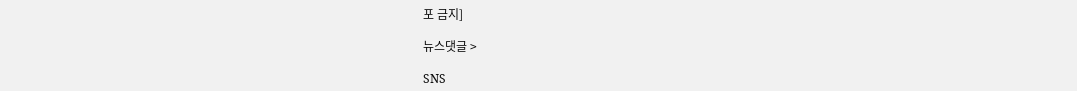포 금지]

뉴스댓글 >

SNS